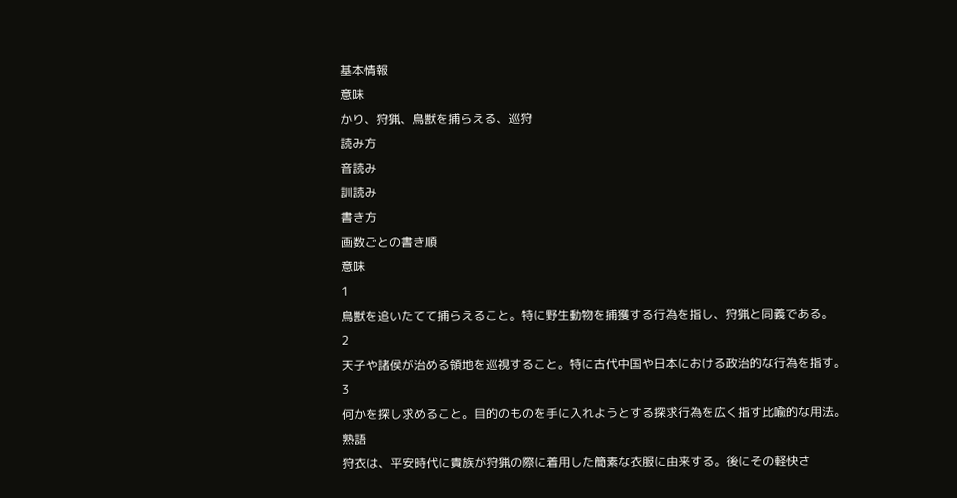基本情報
意味
かり、狩猟、鳥獣を捕らえる、巡狩
読み方
音読み
訓読み
書き方
画数ごとの書き順
意味
1
鳥獣を追いたてて捕らえること。特に野生動物を捕獲する行為を指し、狩猟と同義である。
2
天子や諸侯が治める領地を巡視すること。特に古代中国や日本における政治的な行為を指す。
3
何かを探し求めること。目的のものを手に入れようとする探求行為を広く指す比喩的な用法。
熟語
狩衣は、平安時代に貴族が狩猟の際に着用した簡素な衣服に由来する。後にその軽快さ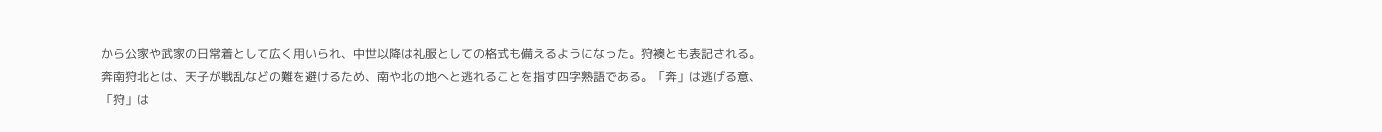から公家や武家の日常着として広く用いられ、中世以降は礼服としての格式も備えるようになった。狩襖とも表記される。
奔南狩北とは、天子が戦乱などの難を避けるため、南や北の地へと逃れることを指す四字熟語である。「奔」は逃げる意、「狩」は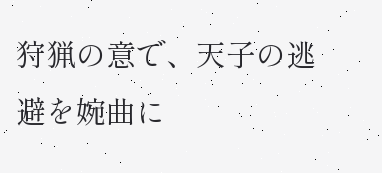狩猟の意で、天子の逃避を婉曲に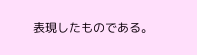表現したものである。